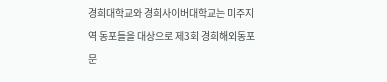경희대학교와 경희사이버대학교는 미주지역 동포들을 대상으로 제3회 경희해외동포문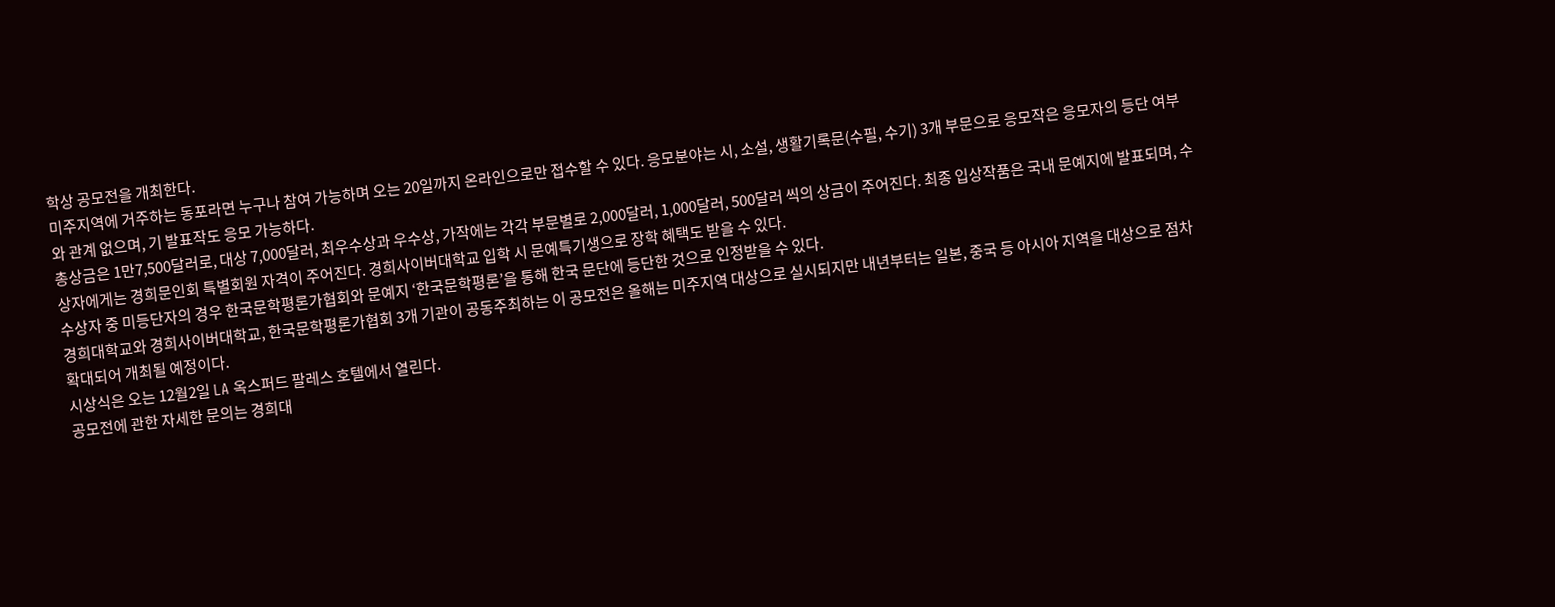학상 공모전을 개최한다.
미주지역에 거주하는 동포라면 누구나 참여 가능하며 오는 20일까지 온라인으로만 접수할 수 있다. 응모분야는 시, 소설, 생활기록문(수필, 수기) 3개 부문으로 응모작은 응모자의 등단 여부와 관계 없으며, 기 발표작도 응모 가능하다.
총상금은 1만7,500달러로, 대상 7,000달러, 최우수상과 우수상, 가작에는 각각 부문별로 2,000달러, 1,000달러, 500달러 씩의 상금이 주어진다. 최종 입상작품은 국내 문예지에 발표되며, 수상자에게는 경희문인회 특별회원 자격이 주어진다. 경희사이버대학교 입학 시 문예특기생으로 장학 혜택도 받을 수 있다.
수상자 중 미등단자의 경우 한국문학평론가협회와 문예지 ‘한국문학평론’을 통해 한국 문단에 등단한 것으로 인정받을 수 있다.
경희대학교와 경희사이버대학교, 한국문학평론가협회 3개 기관이 공동주최하는 이 공모전은 올해는 미주지역 대상으로 실시되지만 내년부터는 일본, 중국 등 아시아 지역을 대상으로 점차 확대되어 개최될 예정이다.
시상식은 오는 12월2일 LA 옥스퍼드 팔레스 호텔에서 열린다.
공모전에 관한 자세한 문의는 경희대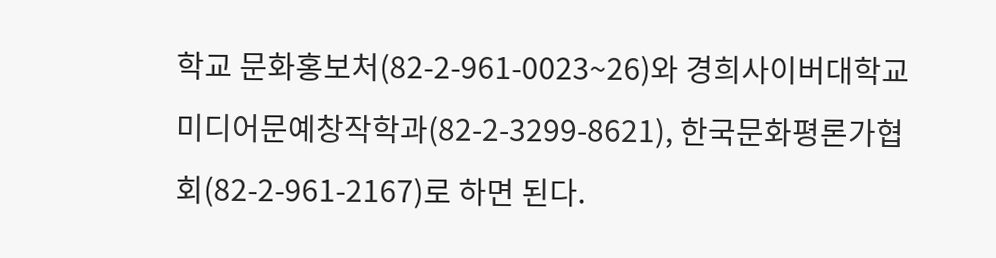학교 문화홍보처(82-2-961-0023~26)와 경희사이버대학교미디어문예창작학과(82-2-3299-8621), 한국문화평론가협회(82-2-961-2167)로 하면 된다.